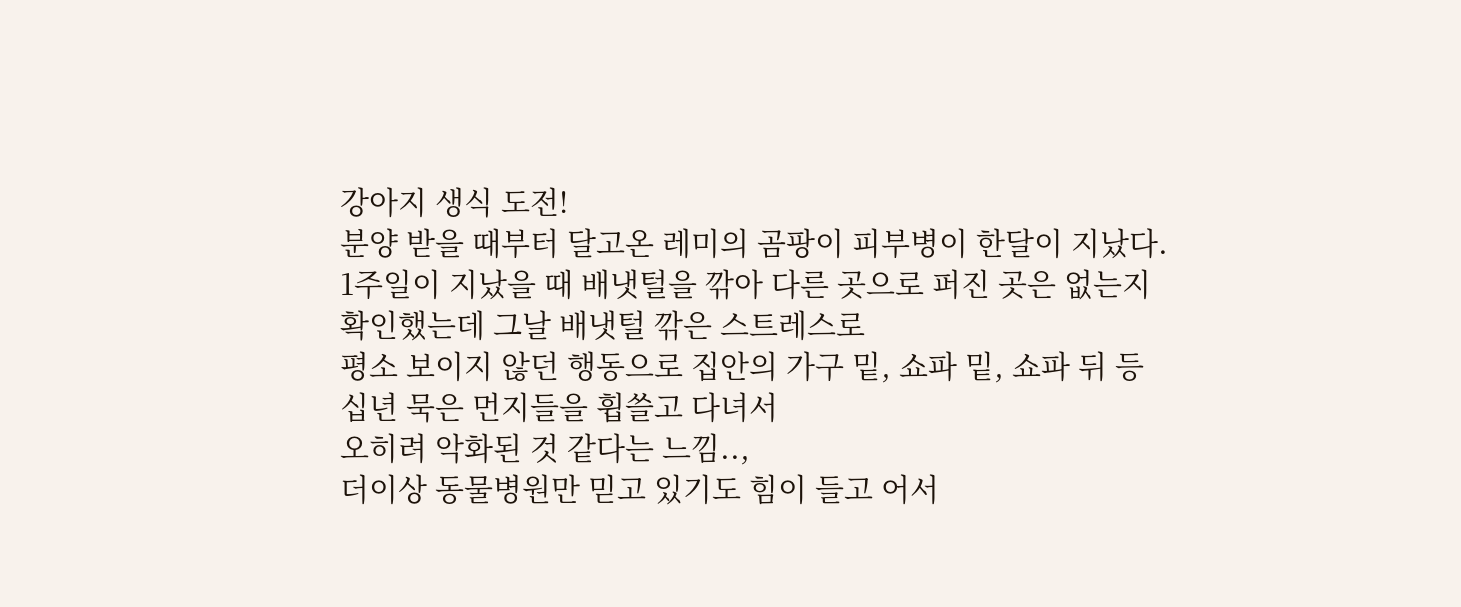강아지 생식 도전!
분양 받을 때부터 달고온 레미의 곰팡이 피부병이 한달이 지났다.
1주일이 지났을 때 배냇털을 깎아 다른 곳으로 퍼진 곳은 없는지 확인했는데 그날 배냇털 깎은 스트레스로
평소 보이지 않던 행동으로 집안의 가구 밑, 쇼파 밑, 쇼파 뒤 등 십년 묵은 먼지들을 휩쓸고 다녀서
오히려 악화된 것 같다는 느낌..,
더이상 동물병원만 믿고 있기도 힘이 들고 어서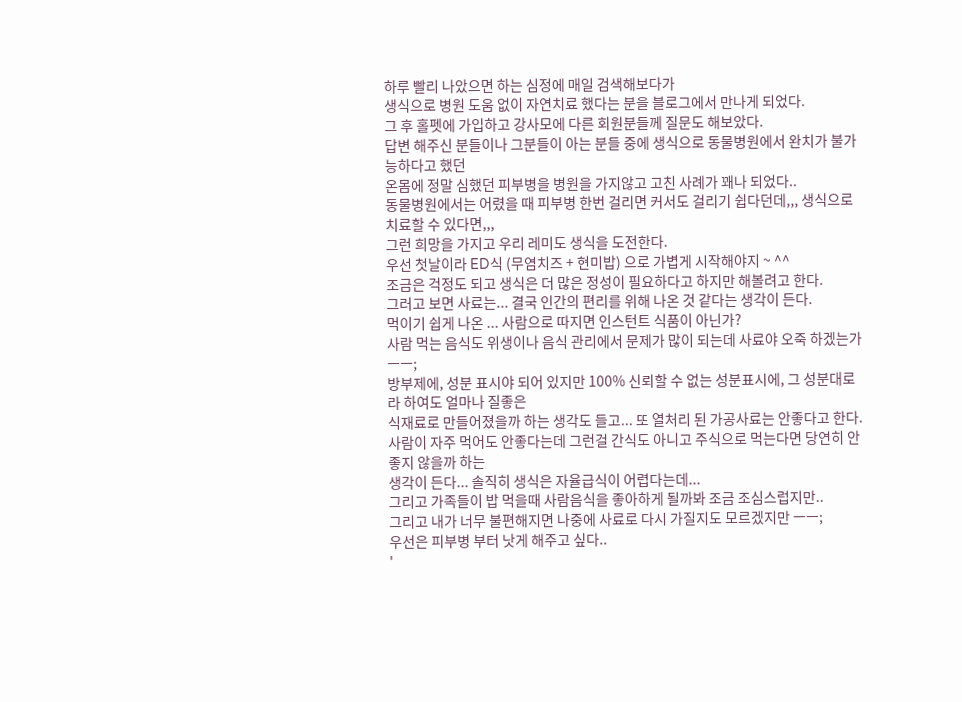하루 빨리 나았으면 하는 심정에 매일 검색해보다가
생식으로 병원 도움 없이 자연치료 했다는 분을 블로그에서 만나게 되었다.
그 후 홀펫에 가입하고 강사모에 다른 회원분들께 질문도 해보았다.
답변 해주신 분들이나 그분들이 아는 분들 중에 생식으로 동물병원에서 완치가 불가능하다고 했던
온몸에 정말 심했던 피부병을 병원을 가지않고 고친 사례가 꽤나 되었다..
동물병원에서는 어렸을 때 피부병 한번 걸리면 커서도 걸리기 쉽다던데,,, 생식으로 치료할 수 있다면,,,
그런 희망을 가지고 우리 레미도 생식을 도전한다.
우선 첫날이라 ED식 (무염치즈 + 현미밥) 으로 가볍게 시작해야지 ~ ^^
조금은 걱정도 되고 생식은 더 많은 정성이 필요하다고 하지만 해볼려고 한다.
그러고 보면 사료는... 결국 인간의 편리를 위해 나온 것 같다는 생각이 든다.
먹이기 쉽게 나온 ... 사람으로 따지면 인스턴트 식품이 아닌가?
사람 먹는 음식도 위생이나 음식 관리에서 문제가 많이 되는데 사료야 오죽 하겠는가ㅡㅡ;
방부제에, 성분 표시야 되어 있지만 100% 신뢰할 수 없는 성분표시에, 그 성분대로라 하여도 얼마나 질좋은
식재료로 만들어졌을까 하는 생각도 들고... 또 열처리 된 가공사료는 안좋다고 한다.
사람이 자주 먹어도 안좋다는데 그런걸 간식도 아니고 주식으로 먹는다면 당연히 안좋지 않을까 하는
생각이 든다... 솔직히 생식은 자율급식이 어렵다는데...
그리고 가족들이 밥 먹을때 사람음식을 좋아하게 될까봐 조금 조심스럽지만..
그리고 내가 너무 불편해지면 나중에 사료로 다시 가질지도 모르겠지만 ㅡㅡ;
우선은 피부병 부터 낫게 해주고 싶다..
'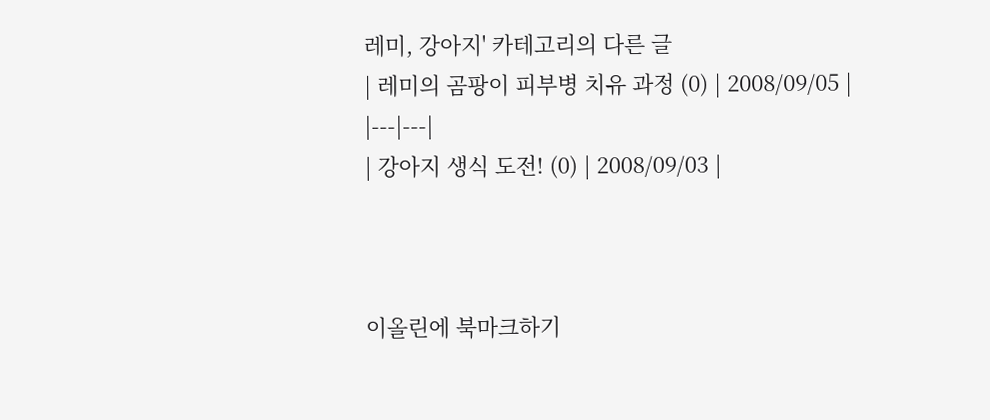레미, 강아지' 카테고리의 다른 글
| 레미의 곰팡이 피부병 치유 과정 (0) | 2008/09/05 |
|---|---|
| 강아지 생식 도전! (0) | 2008/09/03 |



이올린에 북마크하기